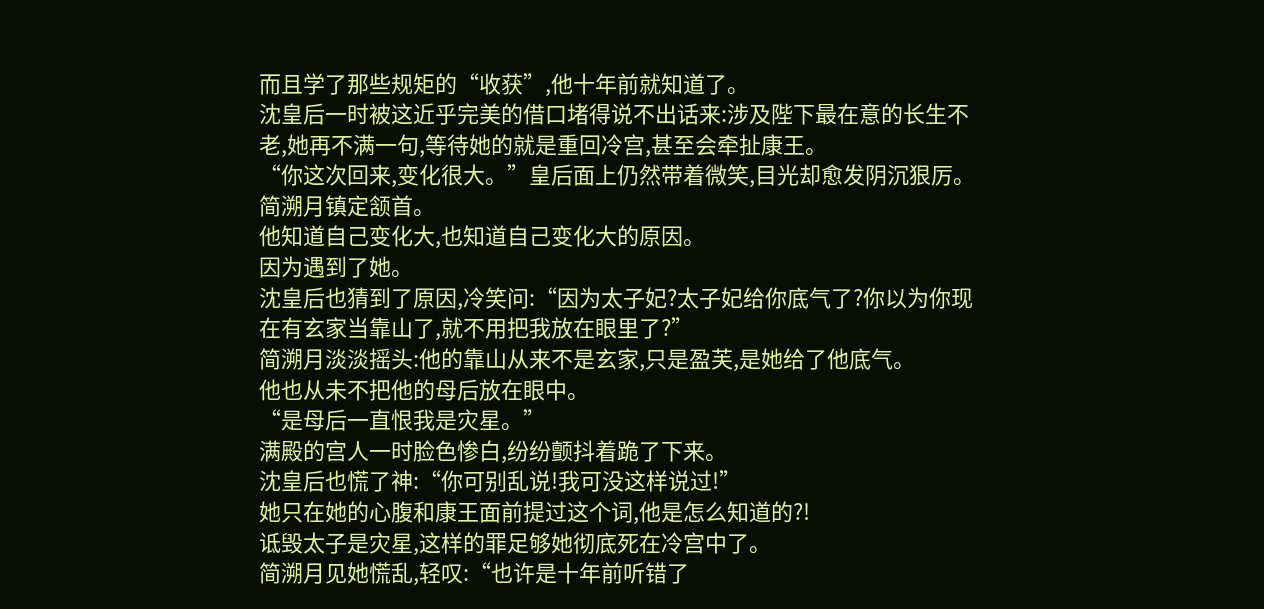而且学了那些规矩的“收获”,他十年前就知道了。
沈皇后一时被这近乎完美的借口堵得说不出话来:涉及陛下最在意的长生不老,她再不满一句,等待她的就是重回冷宫,甚至会牵扯康王。
“你这次回来,变化很大。”皇后面上仍然带着微笑,目光却愈发阴沉狠厉。
简溯月镇定颔首。
他知道自己变化大,也知道自己变化大的原因。
因为遇到了她。
沈皇后也猜到了原因,冷笑问:“因为太子妃?太子妃给你底气了?你以为你现在有玄家当靠山了,就不用把我放在眼里了?”
简溯月淡淡摇头:他的靠山从来不是玄家,只是盈芙,是她给了他底气。
他也从未不把他的母后放在眼中。
“是母后一直恨我是灾星。”
满殿的宫人一时脸色惨白,纷纷颤抖着跪了下来。
沈皇后也慌了神:“你可别乱说!我可没这样说过!”
她只在她的心腹和康王面前提过这个词,他是怎么知道的?!
诋毁太子是灾星,这样的罪足够她彻底死在冷宫中了。
简溯月见她慌乱,轻叹:“也许是十年前听错了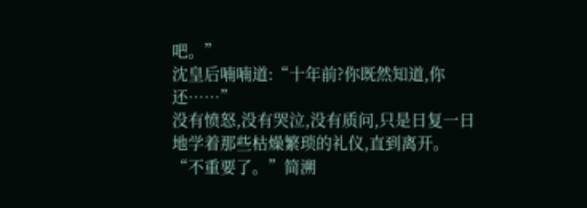吧。”
沈皇后喃喃道:“十年前?你既然知道,你还……”
没有愤怒,没有哭泣,没有质问,只是日复一日地学着那些枯燥繁琐的礼仪,直到离开。
“不重要了。”简溯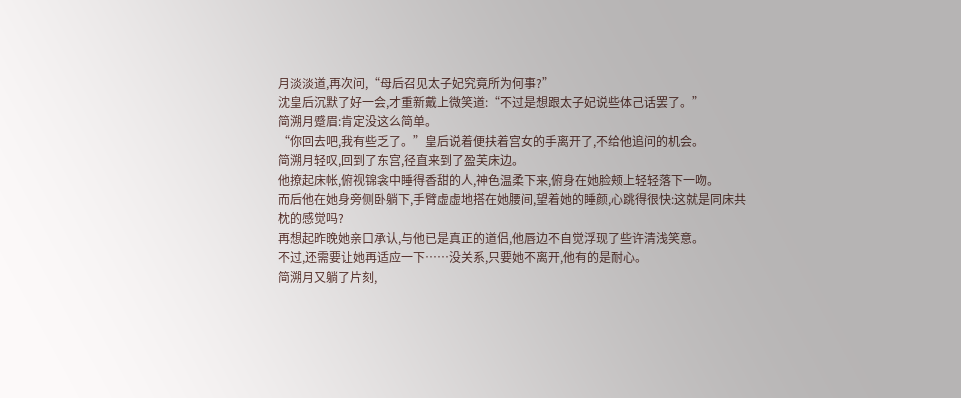月淡淡道,再次问,“母后召见太子妃究竟所为何事?”
沈皇后沉默了好一会,才重新戴上微笑道:“不过是想跟太子妃说些体己话罢了。”
简溯月蹙眉:肯定没这么简单。
“你回去吧,我有些乏了。”皇后说着便扶着宫女的手离开了,不给他追问的机会。
简溯月轻叹,回到了东宫,径直来到了盈芙床边。
他撩起床帐,俯视锦衾中睡得香甜的人,神色温柔下来,俯身在她脸颊上轻轻落下一吻。
而后他在她身旁侧卧躺下,手臂虚虚地搭在她腰间,望着她的睡颜,心跳得很快:这就是同床共枕的感觉吗?
再想起昨晚她亲口承认,与他已是真正的道侣,他唇边不自觉浮现了些许清浅笑意。
不过,还需要让她再适应一下……没关系,只要她不离开,他有的是耐心。
简溯月又躺了片刻,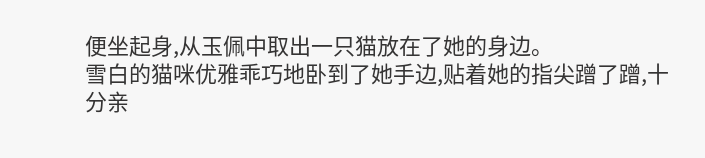便坐起身,从玉佩中取出一只猫放在了她的身边。
雪白的猫咪优雅乖巧地卧到了她手边,贴着她的指尖蹭了蹭,十分亲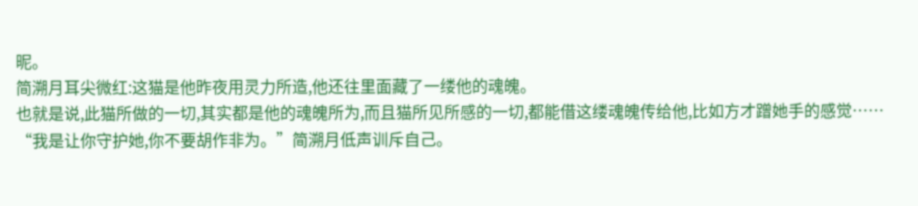昵。
简溯月耳尖微红:这猫是他昨夜用灵力所造,他还往里面藏了一缕他的魂魄。
也就是说,此猫所做的一切,其实都是他的魂魄所为,而且猫所见所感的一切,都能借这缕魂魄传给他,比如方才蹭她手的感觉……
“我是让你守护她,你不要胡作非为。”简溯月低声训斥自己。